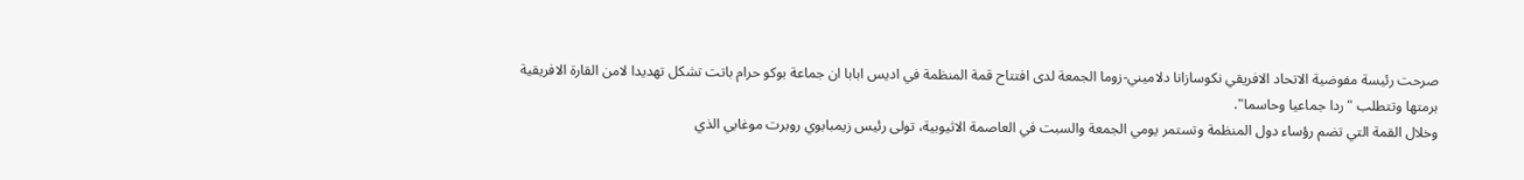صرحت رئيسة مفوضية الاتحاد الافريقي نكوسازانا دلاميني-زوما الجمعة لدى افتتاح قمة المنظمة في اديس ابابا ان جماعة بوكو حرام باتت تشكل تهديدا لامن القارة الافريقية برمتها وتتطلب "ردا جماعيا وحاسما".
وخلال القمة التي تضم رؤساء دول المنظمة وتستمر يومي الجمعة والسبت في العاصمة الاثيوبية، تولى رئيس زيمبابوي روبرت موغابي الذي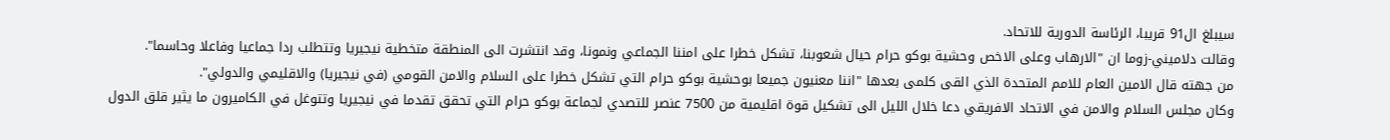سيبلغ ال91 قريبا، الرئاسة الدورية للاتحاد.
وقالت دلاميني-زوما ان "الارهاب وعلى الاخص وحشية بوكو حرام حيال شعوبنا، تشكل خطرا على امننا الجماعي ونمونا، وقد انتشرت الى المنطقة متخطية نيجيريا وتتطلب ردا جماعيا وفاعلا وحاسما".
من جهته قال الامين العام للامم المتحدة الذي القى كلمى بعدها "اننا معنيون جميعا بوحشية بوكو حرام التي تشكل خطرا على السلام والامن القومي (في نيجيريا) والاقليمي والدولي".
وكان مجلس السلام والامن في الاتحاد الافريقي دعا خلال الليل الى تشكيل قوة اقليمية من 7500 عنصر للتصدي لجماعة بوكو حرام التي تحقق تقدما في نيجيريا وتتوغل في الكاميرون ما يثير قلق الدول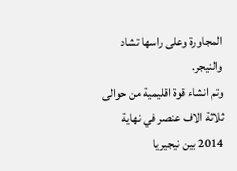المجاورة وعلى راسها تشاد والنيجر.
وتم انشاء قوة اقليمية من حوالى ثلاثة الاف عنصر في نهاية 2014 بين نيجيريا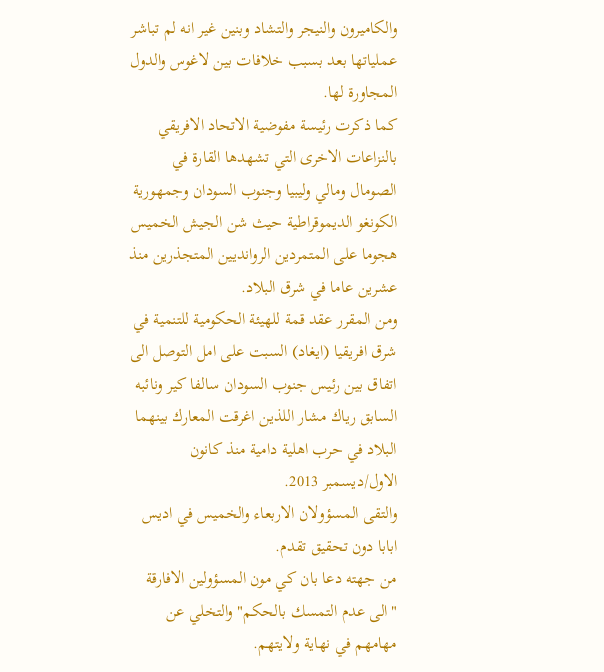والكاميرون والنيجر والتشاد وبنين غير انه لم تباشر عملياتها بعد بسبب خلافات بين لاغوس والدول المجاورة لها.
كما ذكرت رئيسة مفوضية الاتحاد الافريقي بالنزاعات الاخرى التي تشهدها القارة في الصومال ومالي وليبيا وجنوب السودان وجمهورية الكونغو الديموقراطية حيث شن الجيش الخميس هجوما على المتمردين الروانديين المتجذرين منذ عشرين عاما في شرق البلاد.
ومن المقرر عقد قمة للهيئة الحكومية للتنمية في شرق افريقيا (ايغاد) السبت على امل التوصل الى اتفاق بين رئيس جنوب السودان سالفا كير ونائبه السابق رياك مشار اللذين اغرقت المعارك بينهما البلاد في حرب اهلية دامية منذ كانون الاول/ديسمبر 2013.
والتقى المسؤولان الاربعاء والخميس في اديس ابابا دون تحقيق تقدم.
من جهته دعا بان كي مون المسؤولين الافارقة "الى عدم التمسك بالحكم" والتخلي عن مهامهم في نهاية ولايتهم.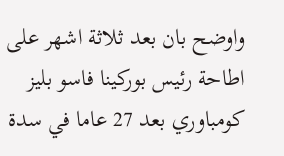واوضح بان بعد ثلاثة اشهر على اطاحة رئيس بوركينا فاسو بليز كومباوري بعد 27 عاما في سدة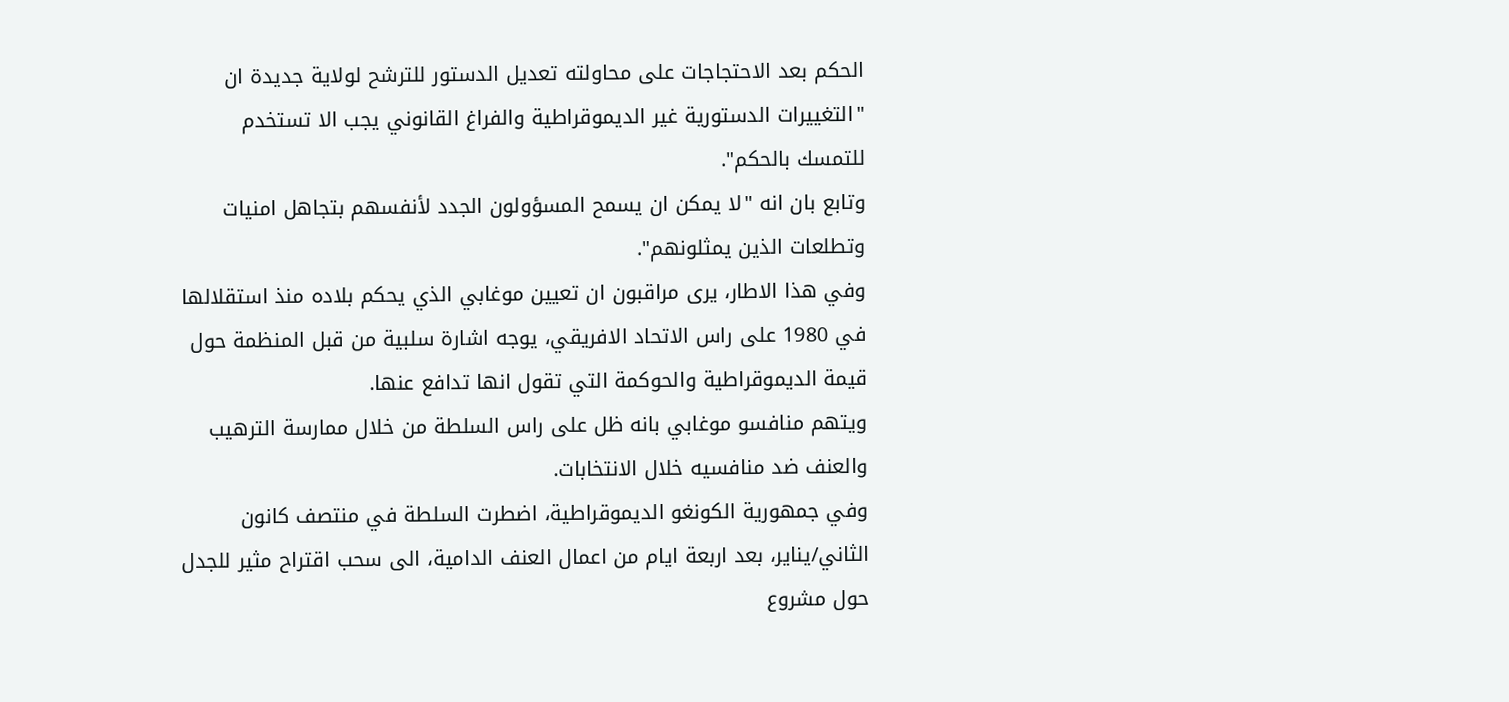الحكم بعد الاحتجاجات على محاولته تعديل الدستور للترشح لولاية جديدة ان "التغييرات الدستورية غير الديموقراطية والفراغ القانوني يجب الا تستخدم للتمسك بالحكم".
وتابع بان انه "لا يمكن ان يسمح المسؤولون الجدد لأنفسهم بتجاهل امنيات وتطلعات الذين يمثلونهم".
وفي هذا الاطار، يرى مراقبون ان تعيين موغابي الذي يحكم بلاده منذ استقلالها في 1980 على راس الاتحاد الافريقي، يوجه اشارة سلبية من قبل المنظمة حول قيمة الديموقراطية والحوكمة التي تقول انها تدافع عنها.
ويتهم منافسو موغابي بانه ظل على راس السلطة من خلال ممارسة الترهيب والعنف ضد منافسيه خلال الانتخابات.
وفي جمهورية الكونغو الديموقراطية، اضطرت السلطة في منتصف كانون الثاني/يناير، بعد اربعة ايام من اعمال العنف الدامية، الى سحب اقتراح مثير للجدل حول مشروع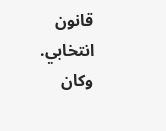قانون انتخابي. وكان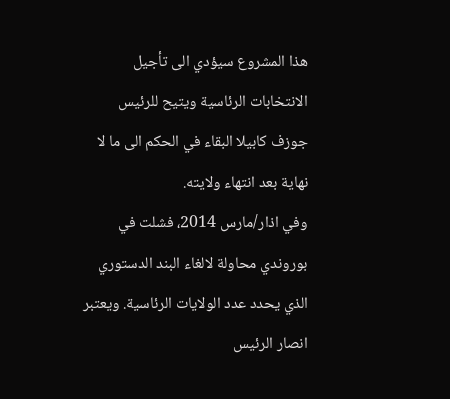هذا المشروع سيؤدي الى تأجيل الانتخابات الرئاسية ويتيح للرئيس جوزف كابيلا البقاء في الحكم الى ما لا نهاية بعد انتهاء ولايته.
وفي اذار/مارس 2014، فشلت في بوروندي محاولة لالغاء البند الدستوري الذي يحدد عدد الولايات الرئاسية. ويعتبر انصار الرئيس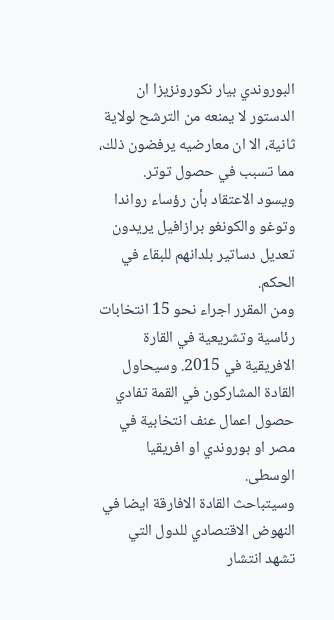البوروندي بيار نكورونزيزا ان الدستور لا يمنعه من الترشح لولاية ثانية، الا ان معارضيه يرفضون ذلك، مما تسبب في حصول توتر.
ويسود الاعتقاد بأن رؤساء رواندا وتوغو والكونغو برازافيل يريدون تعديل دساتير بلدانهم للبقاء في الحكم.
ومن المقرر اجراء نحو 15 انتخابات رئاسية وتشريعية في القارة الافريقية في 2015. وسيحاول القادة المشاركون في القمة تفادي حصول اعمال عنف انتخابية في مصر او بوروندي او افريقيا الوسطى.
وسيتباحث القادة الافارقة ايضا في النهوض الاقتصادي للدول التي تشهد انتشار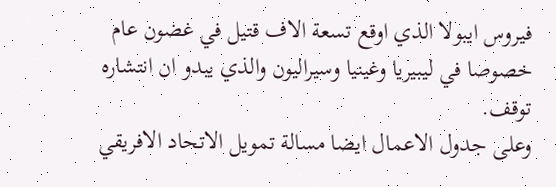فيروس ايبولا الذي اوقع تسعة الاف قتيل في غضون عام خصوصا في ليبيريا وغينيا وسيراليون والذي يبدو ان انتشاره توقف.
وعلى جدول الاعمال ايضا مسالة تمويل الاتحاد الافريقي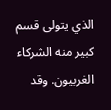الذي يتولى قسم كبير منه الشركاء الغربيون. وقد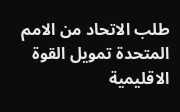طلب الاتحاد من الامم المتحدة تمويل القوة الاقليمية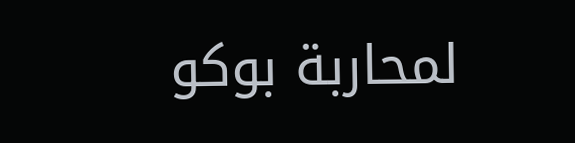لمحاربة بوكو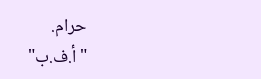حرام.
"أ.ف.ب"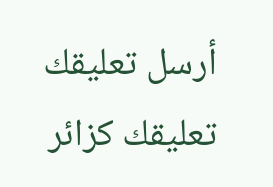أرسل تعليقك
تعليقك كزائر